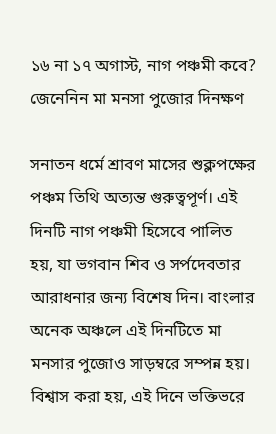১৬ না ১৭ অগাস্ট, নাগ পঞ্চমী কবে? জেনেনিন মা মনসা পুজোর দিনক্ষণ

সনাতন ধর্মে শ্রাবণ মাসের শুক্লপক্ষের পঞ্চম তিথি অত্যন্ত গুরুত্বপূর্ণ। এই দিনটি নাগ পঞ্চমী হিসেবে পালিত হয়, যা ভগবান শিব ও সর্পদেবতার আরাধনার জন্য বিশেষ দিন। বাংলার অনেক অঞ্চলে এই দিনটিতে মা মনসার পুজোও সাড়ম্বরে সম্পন্ন হয়। বিশ্বাস করা হয়, এই দিনে ভক্তিভরে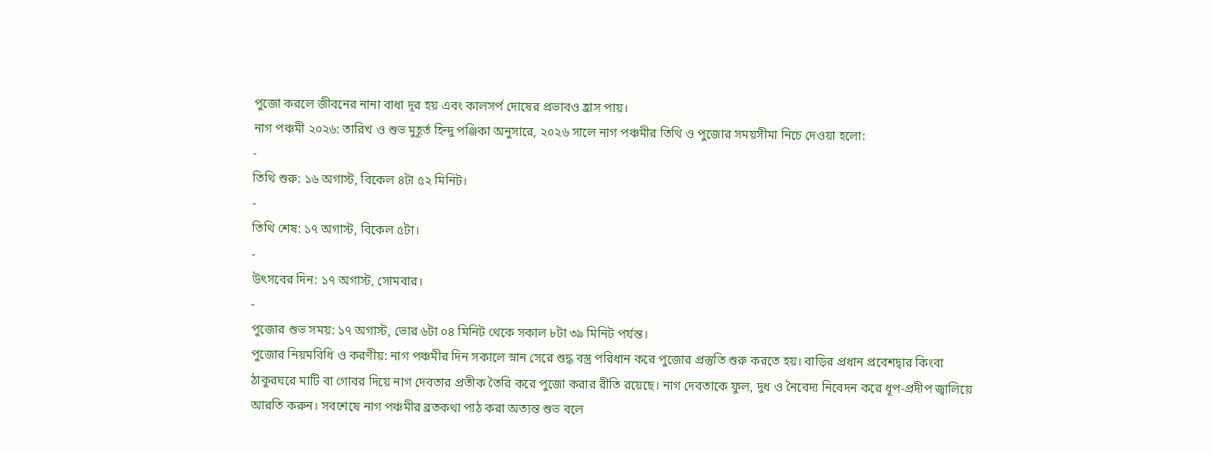পুজো করলে জীবনের নানা বাধা দূর হয় এবং কালসর্প দোষের প্রভাবও হ্রাস পায়।
নাগ পঞ্চমী ২০২৬: তারিখ ও শুভ মুহূর্ত হিন্দু পঞ্জিকা অনুসারে, ২০২৬ সালে নাগ পঞ্চমীর তিথি ও পুজোর সময়সীমা নিচে দেওয়া হলো:
-
তিথি শুরু: ১৬ অগাস্ট, বিকেল ৪টা ৫২ মিনিট।
-
তিথি শেষ: ১৭ অগাস্ট, বিকেল ৫টা।
-
উৎসবের দিন: ১৭ অগাস্ট, সোমবার।
-
পুজোর শুভ সময়: ১৭ অগাস্ট, ভোর ৬টা ০৪ মিনিট থেকে সকাল ৮টা ৩৯ মিনিট পর্যন্ত।
পুজোর নিয়মবিধি ও করণীয়: নাগ পঞ্চমীর দিন সকালে স্নান সেরে শুদ্ধ বস্ত্র পরিধান করে পুজোর প্রস্তুতি শুরু করতে হয়। বাড়ির প্রধান প্রবেশদ্বার কিংবা ঠাকুরঘরে মাটি বা গোবর দিয়ে নাগ দেবতার প্রতীক তৈরি করে পুজো করার রীতি রয়েছে। নাগ দেবতাকে ফুল, দুধ ও নৈবেদ্য নিবেদন করে ধূপ-প্রদীপ জ্বালিয়ে আরতি করুন। সবশেষে নাগ পঞ্চমীর ব্রতকথা পাঠ করা অত্যন্ত শুভ বলে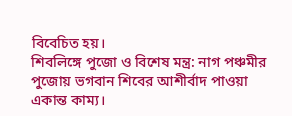বিবেচিত হয়।
শিবলিঙ্গে পুজো ও বিশেষ মন্ত্র: নাগ পঞ্চমীর পুজোয় ভগবান শিবের আশীর্বাদ পাওয়া একান্ত কাম্য।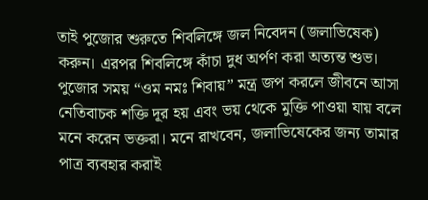তাই পুজোর শুরুতে শিবলিঙ্গে জল নিবেদন (জলাভিষেক) করুন। এরপর শিবলিঙ্গে কাঁচা দুধ অর্পণ করা অত্যন্ত শুভ। পুজোর সময় “ওম নমঃ শিবায়” মন্ত্র জপ করলে জীবনে আসা নেতিবাচক শক্তি দূর হয় এবং ভয় থেকে মুক্তি পাওয়া যায় বলে মনে করেন ভক্তরা। মনে রাখবেন, জলাভিষেকের জন্য তামার পাত্র ব্যবহার করাই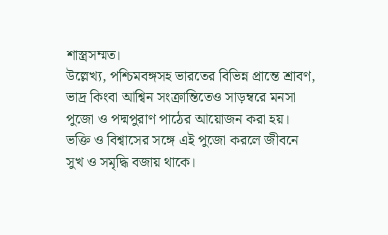শাস্ত্রসম্মত।
উল্লেখ্য, পশ্চিমবঙ্গসহ ভারতের বিভিন্ন প্রান্তে শ্রাবণ, ভাদ্র কিংবা আশ্বিন সংক্রান্তিতেও সাড়ম্বরে মনসা পুজো ও পদ্মপুরাণ পাঠের আয়োজন করা হয়। ভক্তি ও বিশ্বাসের সঙ্গে এই পুজো করলে জীবনে সুখ ও সমৃদ্ধি বজায় থাকে।